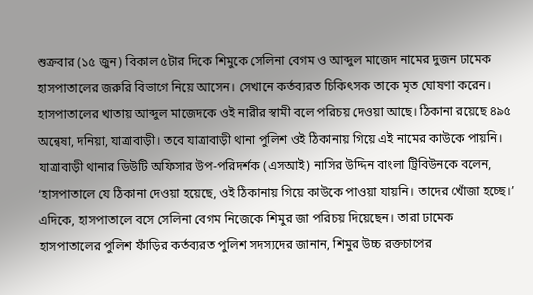শুক্রবার (১৫ জুন) বিকাল ৫টার দিকে শিমুকে সেলিনা বেগম ও আব্দুল মাজেদ নামের দুজন ঢামেক হাসপাতালের জরুরি বিভাগে নিয়ে আসেন। সেখানে কর্তব্যরত চিকিৎসক তাকে মৃত ঘোষণা করেন। হাসপাতালের খাতায় আব্দুল মাজেদকে ওই নারীর স্বামী বলে পরিচয় দেওয়া আছে। ঠিকানা রয়েছে ৪৯৫ অন্বেষা, দনিয়া, যাত্রাবাড়ী। তবে যাত্রাবাড়ী থানা পুলিশ ওই ঠিকানায় গিয়ে এই নামের কাউকে পায়নি।
যাত্রাবাড়ী থানার ডিউটি অফিসার উপ-পরিদর্শক (এসআই) নাসির উদ্দিন বাংলা ট্রিবিউনকে বলেন, ‘হাসপাতালে যে ঠিকানা দেওয়া হয়েছে, ওই ঠিকানায় গিয়ে কাউকে পাওয়া যায়নি। তাদের খোঁজা হচ্ছে।’
এদিকে, হাসপাতালে বসে সেলিনা বেগম নিজেকে শিমুর জা পরিচয় দিয়েছেন। তারা ঢামেক হাসপাতালের পুলিশ ফাঁড়ির কর্তব্যরত পুলিশ সদস্যদের জানান, শিমুর উচ্চ রক্তচাপের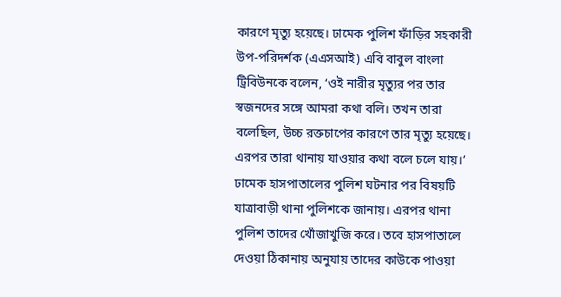কারণে মৃত্যু হয়েছে। ঢামেক পুলিশ ফাঁড়ির সহকারী উপ-পরিদর্শক (এএসআই) এবি বাবুল বাংলা ট্রিবিউনকে বলেন, ‘ওই নারীর মৃত্যুর পর তার স্বজনদের সঙ্গে আমরা কথা বলি। তখন তারা বলেছিল, উচ্চ রক্তচাপের কারণে তার মৃত্যু হয়েছে। এরপর তারা থানায় যাওয়ার কথা বলে চলে যায়।’
ঢামেক হাসপাতালের পুলিশ ঘটনার পর বিষয়টি যাত্রাবাড়ী থানা পুলিশকে জানায়। এরপর থানা পুলিশ তাদের খোঁজাখুজি করে। তবে হাসপাতালে দেওয়া ঠিকানায় অনুযায় তাদের কাউকে পাওয়া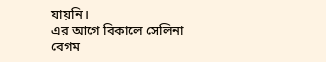যায়নি।
এর আগে বিকালে সেলিনা বেগম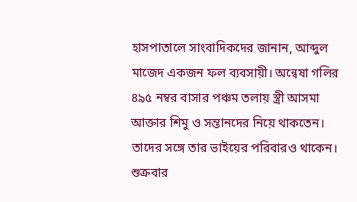হাসপাতালে সাংবাদিকদের জানান, আব্দুল মাজেদ একজন ফল ব্যবসায়ী। অন্বেষা গলির ৪৯৫ নম্বর বাসার পঞ্চম তলায় স্ত্রী আসমা আক্তার শিমু ও সন্তানদের নিয়ে থাকতেন। তাদের সঙ্গে তার ভাইয়ের পরিবারও থাকেন। শুক্রবার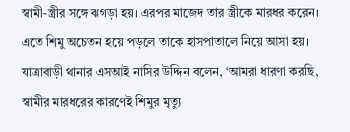স্বামী-স্ত্রীর সঙ্গে ঝগড়া হয়। এরপর মাজেদ তার স্ত্রীকে মারধর করেন। এতে শিমু অচেতন হয়ে পড়লে তাকে হাসপাতালে নিয়ে আসা হয়।
যাত্রাবাড়ী থানার এসআই নাসির উদ্দিন বলেন, ‘আমরা ধারণা করছি, স্বামীর মারধরের কারণেই শিমুর মৃত্যু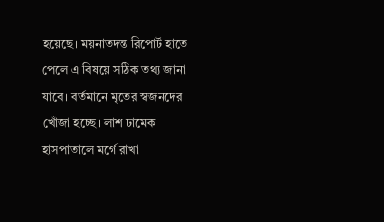হয়েছে। ময়নাতদন্ত রিপোর্ট হাতে পেলে এ বিষয়ে সঠিক তথ্য জানা যাবে। বর্তমানে মৃতের স্বজনদের খোঁজা হচ্ছে। লাশ ঢামেক হাসপাতালে মর্গে রাখা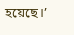হয়েছে।’